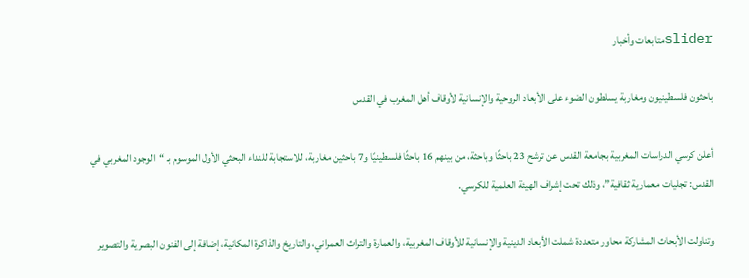sliderمتابعات وأخبار

باحثون فلسطينيون ومغاربة يسلطون الضوء على الأبعاد الروحية والإنسانية لأوقاف أهل المغرب في القدس

أعلن كرسي الدراسات المغربية بجامعة القدس عن ترشح 23 باحثًا وباحثة، من بينهم 16 باحثًا فلسطينيًا و7 باحثين مغاربة، للاستجابة للنداء البحثي الأول الموسوم بـ “الوجود المغربي في القدس: تجليات معمارية ثقافية”، وذلك تحت إشراف الهيئة العلمية للكرسي.

وتناولت الأبحاث المشاركة محاور متعددة شملت الأبعاد الدينية والإنسانية للأوقاف المغربية، والعمارة والتراث العمراني، والتاريخ والذاكرة المكانية، إضافة إلى الفنون البصرية والتصوير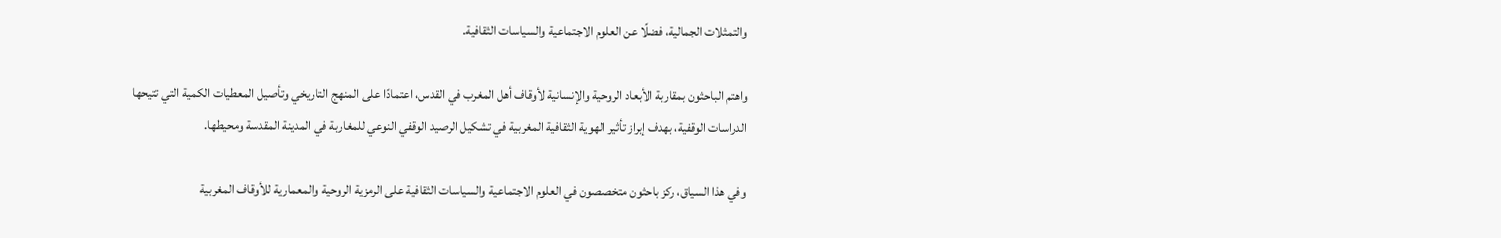والتمثلات الجمالية، فضلًا عن العلوم الاجتماعية والسياسات الثقافية.

واهتم الباحثون بمقاربة الأبعاد الروحية والإنسانية لأوقاف أهل المغرب في القدس، اعتمادًا على المنهج التاريخي وتأصيل المعطيات الكمية التي تتيحها الدراسات الوقفية، بهدف إبراز تأثير الهوية الثقافية المغربية في تشكيل الرصيد الوقفي النوعي للمغاربة في المدينة المقدسة ومحيطها.

وفي هذا السياق، ركز باحثون متخصصون في العلوم الاجتماعية والسياسات الثقافية على الرمزية الروحية والمعمارية للأوقاف المغربية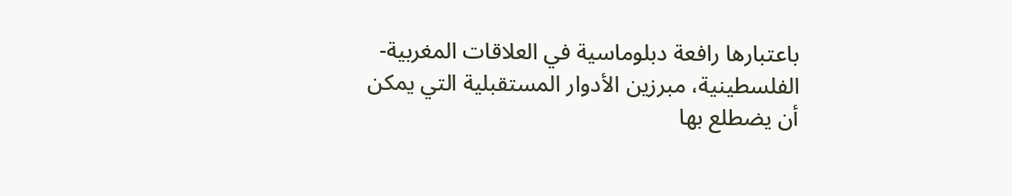باعتبارها رافعة دبلوماسية في العلاقات المغربية-الفلسطينية، مبرزين الأدوار المستقبلية التي يمكن أن يضطلع بها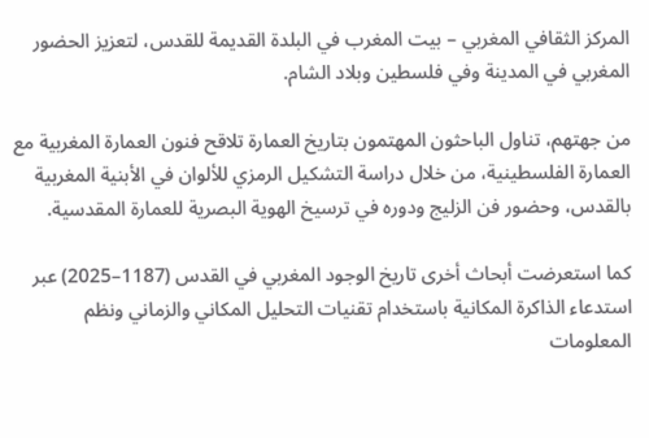المركز الثقافي المغربي – بيت المغرب في البلدة القديمة للقدس، لتعزيز الحضور المغربي في المدينة وفي فلسطين وبلاد الشام.

من جهتهم، تناول الباحثون المهتمون بتاريخ العمارة تلاقح فنون العمارة المغربية مع العمارة الفلسطينية، من خلال دراسة التشكيل الرمزي للألوان في الأبنية المغربية بالقدس، وحضور فن الزليج ودوره في ترسيخ الهوية البصرية للعمارة المقدسية.

كما استعرضت أبحاث أخرى تاريخ الوجود المغربي في القدس (1187–2025) عبر استدعاء الذاكرة المكانية باستخدام تقنيات التحليل المكاني والزماني ونظم المعلومات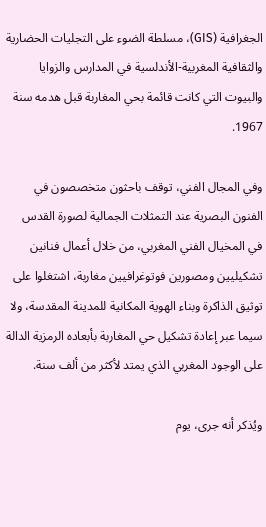الجغرافية (GIS)، مسلطة الضوء على التجليات الحضارية والثقافية المغربية-الأندلسية في المدارس والزوايا والبيوت التي كانت قائمة بحي المغاربة قبل هدمه سنة 1967.

وفي المجال الفني، توقف باحثون متخصصون في الفنون البصرية عند التمثلات الجمالية لصورة القدس في المخيال الفني المغربي، من خلال أعمال فنانين تشكيليين ومصورين فوتوغرافيين مغاربة، اشتغلوا على توثيق الذاكرة وبناء الهوية المكانية للمدينة المقدسة، ولا سيما عبر إعادة تشكيل حي المغاربة بأبعاده الرمزية الدالة على الوجود المغربي الذي يمتد لأكثر من ألف سنة.

ويُذكر أنه جرى، يوم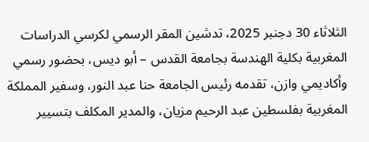الثلاثاء 30 دجنبر 2025، تدشين المقر الرسمي لكرسي الدراسات المغربية بكلية الهندسة بجامعة القدس – أبو ديس، بحضور رسمي وأكاديمي وازن، تقدمه رئيس الجامعة حنا عبد النور، وسفير المملكة المغربية بفلسطين عبد الرحيم مزيان، والمدير المكلف بتسيير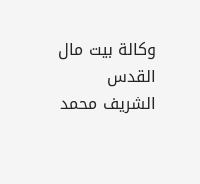وكالة بيت مال القدس الشريف محمد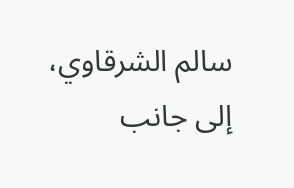سالم الشرقاوي، إلى جانب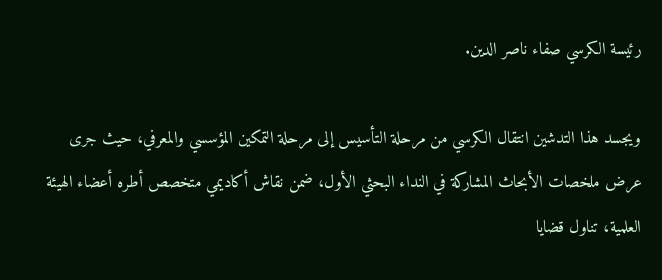رئيسة الكرسي صفاء ناصر الدين.

ويجسد هذا التدشين انتقال الكرسي من مرحلة التأسيس إلى مرحلة التمكين المؤسسي والمعرفي، حيث جرى عرض ملخصات الأبحاث المشاركة في النداء البحثي الأول، ضمن نقاش أكاديمي متخصص أطره أعضاء الهيئة العلمية، تناول قضايا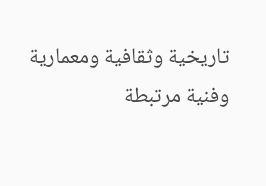تاريخية وثقافية ومعمارية وفنية مرتبطة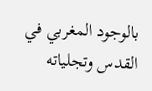بالوجود المغربي في القدس وتجلياته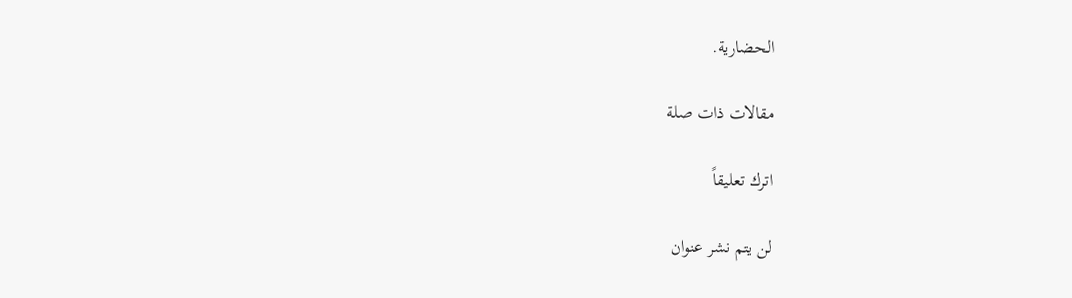الحضارية.

مقالات ذات صلة

اترك تعليقاً

لن يتم نشر عنوان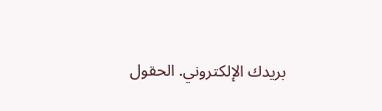بريدك الإلكتروني. الحقول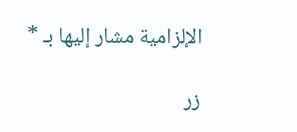الإلزامية مشار إليها بـ *

زر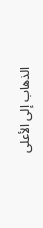الذهاب إلى الأعلى